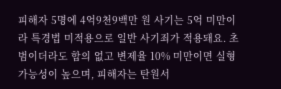피해자 5명에 4억9천9백만 원 사기는 5억 미만이라 특경법 미적용으로 일반 사기죄가 적용돼요. 초범이더라도 합의 없고 변제율 10% 미만이면 실형 가능성이 높으며, 피해자는 탄원서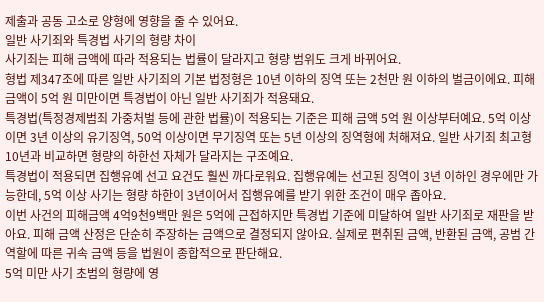제출과 공동 고소로 양형에 영향을 줄 수 있어요.
일반 사기죄와 특경법 사기의 형량 차이
사기죄는 피해 금액에 따라 적용되는 법률이 달라지고 형량 범위도 크게 바뀌어요.
형법 제347조에 따른 일반 사기죄의 기본 법정형은 10년 이하의 징역 또는 2천만 원 이하의 벌금이에요. 피해 금액이 5억 원 미만이면 특경법이 아닌 일반 사기죄가 적용돼요.
특경법(특정경제범죄 가중처벌 등에 관한 법률)이 적용되는 기준은 피해 금액 5억 원 이상부터예요. 5억 이상이면 3년 이상의 유기징역, 50억 이상이면 무기징역 또는 5년 이상의 징역형에 처해져요. 일반 사기죄 최고형 10년과 비교하면 형량의 하한선 자체가 달라지는 구조예요.
특경법이 적용되면 집행유예 선고 요건도 훨씬 까다로워요. 집행유예는 선고된 징역이 3년 이하인 경우에만 가능한데, 5억 이상 사기는 형량 하한이 3년이어서 집행유예를 받기 위한 조건이 매우 좁아요.
이번 사건의 피해금액 4억9천9백만 원은 5억에 근접하지만 특경법 기준에 미달하여 일반 사기죄로 재판을 받아요. 피해 금액 산정은 단순히 주장하는 금액으로 결정되지 않아요. 실제로 편취된 금액, 반환된 금액, 공범 간 역할에 따른 귀속 금액 등을 법원이 종합적으로 판단해요.
5억 미만 사기 초범의 형량에 영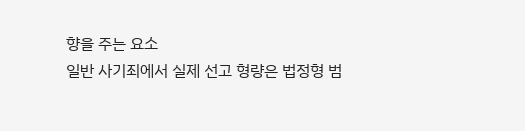향을 주는 요소
일반 사기죄에서 실제 선고 형량은 법정형 범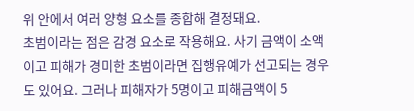위 안에서 여러 양형 요소를 종합해 결정돼요.
초범이라는 점은 감경 요소로 작용해요. 사기 금액이 소액이고 피해가 경미한 초범이라면 집행유예가 선고되는 경우도 있어요. 그러나 피해자가 5명이고 피해금액이 5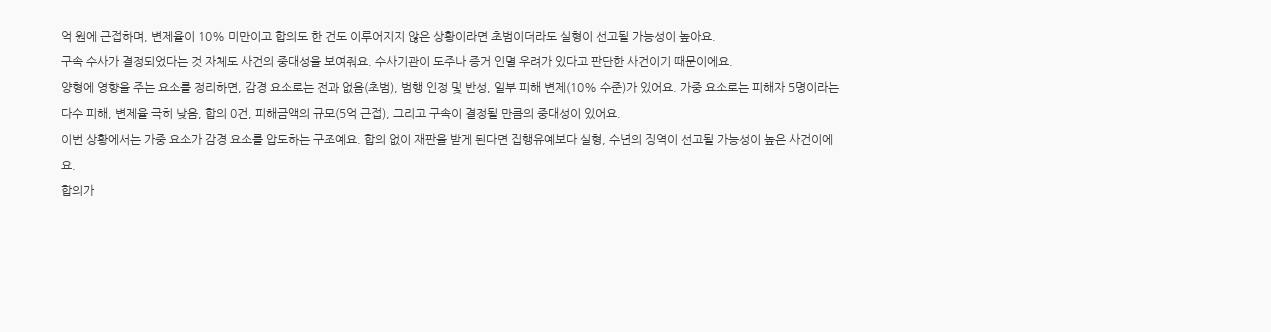억 원에 근접하며, 변제율이 10% 미만이고 합의도 한 건도 이루어지지 않은 상황이라면 초범이더라도 실형이 선고될 가능성이 높아요.
구속 수사가 결정되었다는 것 자체도 사건의 중대성을 보여줘요. 수사기관이 도주나 증거 인멸 우려가 있다고 판단한 사건이기 때문이에요.
양형에 영향을 주는 요소를 정리하면, 감경 요소로는 전과 없음(초범), 범행 인정 및 반성, 일부 피해 변제(10% 수준)가 있어요. 가중 요소로는 피해자 5명이라는 다수 피해, 변제율 극히 낮음, 합의 0건, 피해금액의 규모(5억 근접), 그리고 구속이 결정될 만큼의 중대성이 있어요.
이번 상황에서는 가중 요소가 감경 요소를 압도하는 구조예요. 합의 없이 재판을 받게 된다면 집행유예보다 실형, 수년의 징역이 선고될 가능성이 높은 사건이에요.
합의가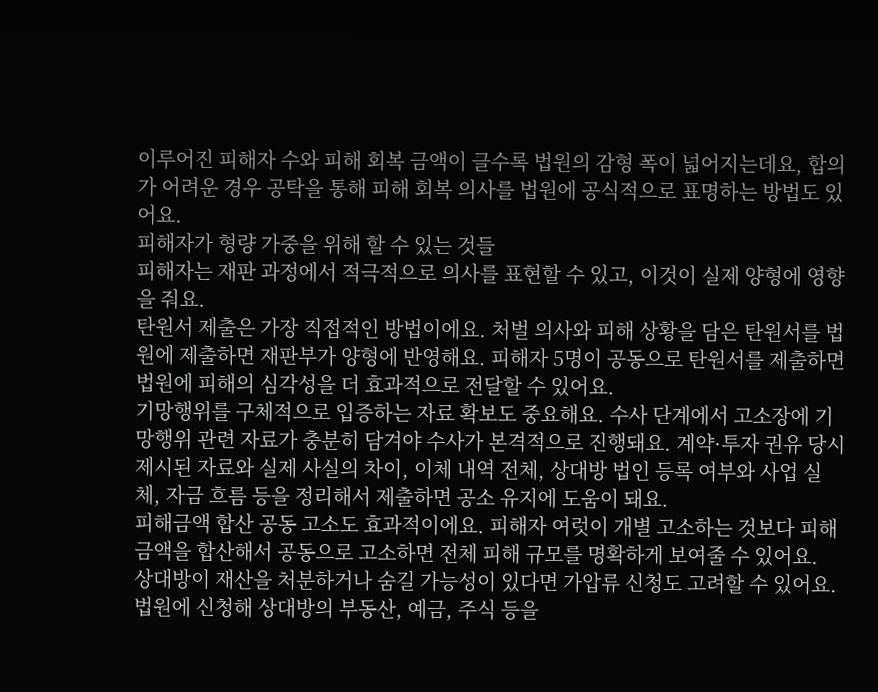이루어진 피해자 수와 피해 회복 금액이 클수록 법원의 감형 폭이 넓어지는데요, 합의가 어려운 경우 공탁을 통해 피해 회복 의사를 법원에 공식적으로 표명하는 방법도 있어요.
피해자가 형량 가중을 위해 할 수 있는 것들
피해자는 재판 과정에서 적극적으로 의사를 표현할 수 있고, 이것이 실제 양형에 영향을 줘요.
탄원서 제출은 가장 직접적인 방법이에요. 처벌 의사와 피해 상황을 담은 탄원서를 법원에 제출하면 재판부가 양형에 반영해요. 피해자 5명이 공동으로 탄원서를 제출하면 법원에 피해의 심각성을 더 효과적으로 전달할 수 있어요.
기망행위를 구체적으로 입증하는 자료 확보도 중요해요. 수사 단계에서 고소장에 기망행위 관련 자료가 충분히 담겨야 수사가 본격적으로 진행돼요. 계약·투자 권유 당시 제시된 자료와 실제 사실의 차이, 이체 내역 전체, 상대방 법인 등록 여부와 사업 실체, 자금 흐름 등을 정리해서 제출하면 공소 유지에 도움이 돼요.
피해금액 합산 공동 고소도 효과적이에요. 피해자 여럿이 개별 고소하는 것보다 피해금액을 합산해서 공동으로 고소하면 전체 피해 규모를 명확하게 보여줄 수 있어요.
상대방이 재산을 처분하거나 숨길 가능성이 있다면 가압류 신청도 고려할 수 있어요. 법원에 신청해 상대방의 부동산, 예금, 주식 등을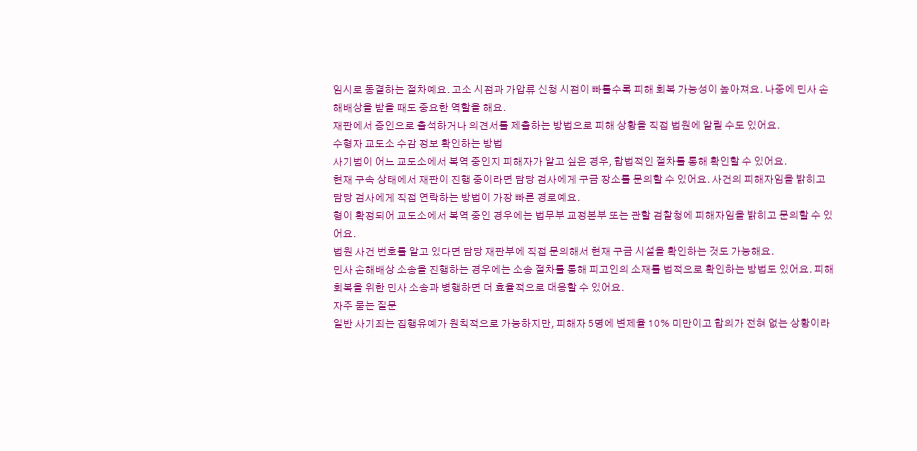임시로 동결하는 절차예요. 고소 시점과 가압류 신청 시점이 빠를수록 피해 회복 가능성이 높아져요. 나중에 민사 손해배상을 받을 때도 중요한 역할을 해요.
재판에서 증인으로 출석하거나 의견서를 제출하는 방법으로 피해 상황을 직접 법원에 알릴 수도 있어요.
수형자 교도소 수감 정보 확인하는 방법
사기범이 어느 교도소에서 복역 중인지 피해자가 알고 싶은 경우, 합법적인 절차를 통해 확인할 수 있어요.
현재 구속 상태에서 재판이 진행 중이라면 담당 검사에게 구금 장소를 문의할 수 있어요. 사건의 피해자임을 밝히고 담당 검사에게 직접 연락하는 방법이 가장 빠른 경로예요.
형이 확정되어 교도소에서 복역 중인 경우에는 법무부 교정본부 또는 관할 검찰청에 피해자임을 밝히고 문의할 수 있어요.
법원 사건 번호를 알고 있다면 담당 재판부에 직접 문의해서 현재 구금 시설을 확인하는 것도 가능해요.
민사 손해배상 소송을 진행하는 경우에는 소송 절차를 통해 피고인의 소재를 법적으로 확인하는 방법도 있어요. 피해 회복을 위한 민사 소송과 병행하면 더 효율적으로 대응할 수 있어요.
자주 묻는 질문
일반 사기죄는 집행유예가 원칙적으로 가능하지만, 피해자 5명에 변제율 10% 미만이고 합의가 전혀 없는 상황이라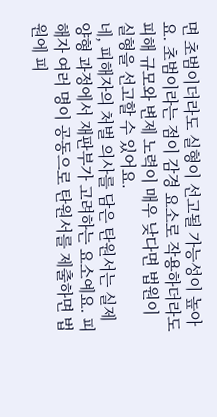면 초범이더라도 실형이 선고될 가능성이 높아요. 초범이라는 점이 감경 요소로 작용하더라도 피해 규모와 변제 노력이 매우 낮다면 법원이 실형을 선고할 수 있어요.
네, 피해자의 처벌 의사를 담은 탄원서는 실제 양형 과정에서 재판부가 고려하는 요소예요. 피해자 여러 명이 공동으로 탄원서를 제출하면 법원에 피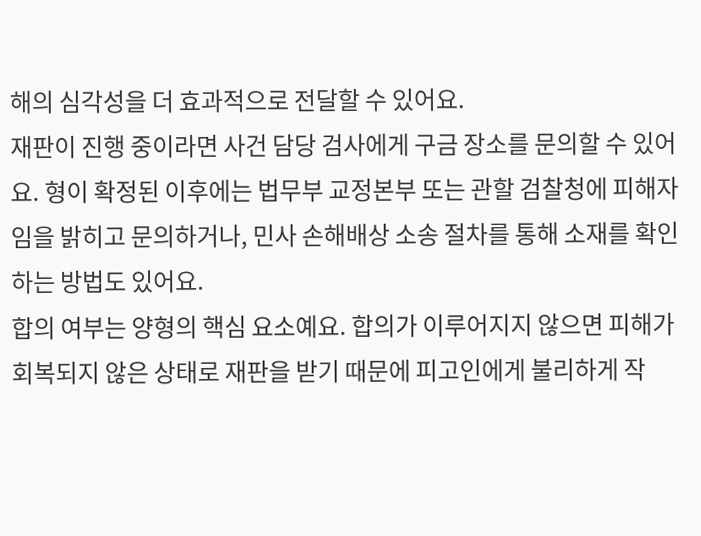해의 심각성을 더 효과적으로 전달할 수 있어요.
재판이 진행 중이라면 사건 담당 검사에게 구금 장소를 문의할 수 있어요. 형이 확정된 이후에는 법무부 교정본부 또는 관할 검찰청에 피해자임을 밝히고 문의하거나, 민사 손해배상 소송 절차를 통해 소재를 확인하는 방법도 있어요.
합의 여부는 양형의 핵심 요소예요. 합의가 이루어지지 않으면 피해가 회복되지 않은 상태로 재판을 받기 때문에 피고인에게 불리하게 작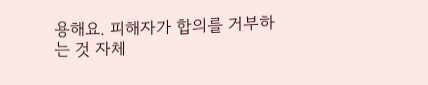용해요. 피해자가 합의를 거부하는 것 자체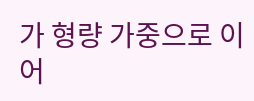가 형량 가중으로 이어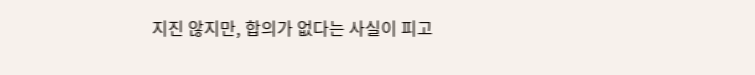지진 않지만, 합의가 없다는 사실이 피고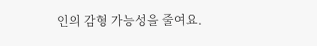인의 감형 가능성을 줄여요.